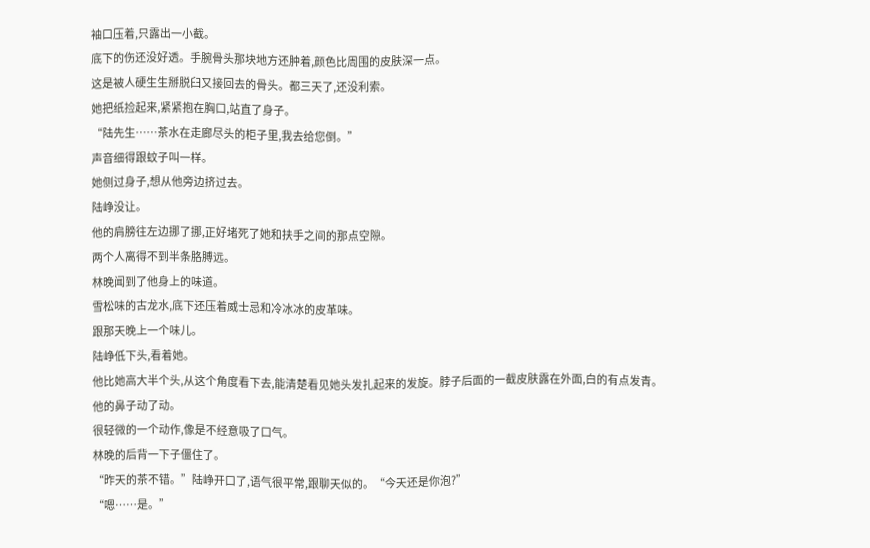袖口压着,只露出一小截。
底下的伤还没好透。手腕骨头那块地方还肿着,颜色比周围的皮肤深一点。
这是被人硬生生掰脱臼又接回去的骨头。都三天了,还没利索。
她把纸捡起来,紧紧抱在胸口,站直了身子。
“陆先生……茶水在走廊尽头的柜子里,我去给您倒。”
声音细得跟蚊子叫一样。
她侧过身子,想从他旁边挤过去。
陆峥没让。
他的肩膀往左边挪了挪,正好堵死了她和扶手之间的那点空隙。
两个人离得不到半条胳膊远。
林晚闻到了他身上的味道。
雪松味的古龙水,底下还压着威士忌和冷冰冰的皮革味。
跟那天晚上一个味儿。
陆峥低下头,看着她。
他比她高大半个头,从这个角度看下去,能清楚看见她头发扎起来的发旋。脖子后面的一截皮肤露在外面,白的有点发青。
他的鼻子动了动。
很轻微的一个动作,像是不经意吸了口气。
林晚的后背一下子僵住了。
“昨天的茶不错。”陆峥开口了,语气很平常,跟聊天似的。“今天还是你泡?”
“嗯……是。”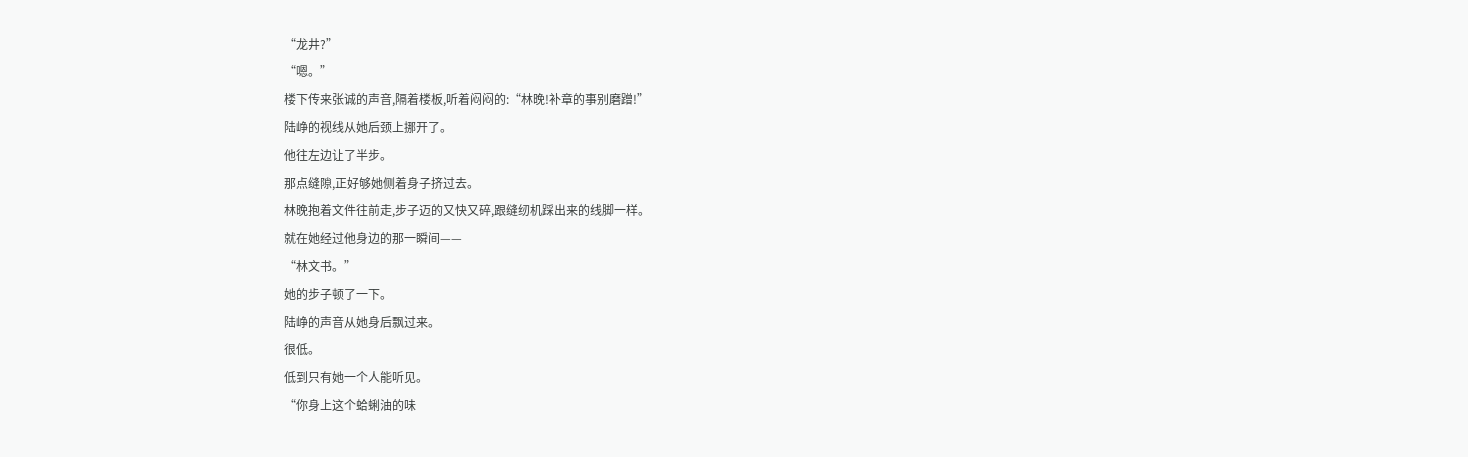“龙井?”
“嗯。”
楼下传来张诚的声音,隔着楼板,听着闷闷的:“林晚!补章的事别磨蹭!”
陆峥的视线从她后颈上挪开了。
他往左边让了半步。
那点缝隙,正好够她侧着身子挤过去。
林晚抱着文件往前走,步子迈的又快又碎,跟缝纫机踩出来的线脚一样。
就在她经过他身边的那一瞬间——
“林文书。”
她的步子顿了一下。
陆峥的声音从她身后飘过来。
很低。
低到只有她一个人能听见。
“你身上这个蛤蜊油的味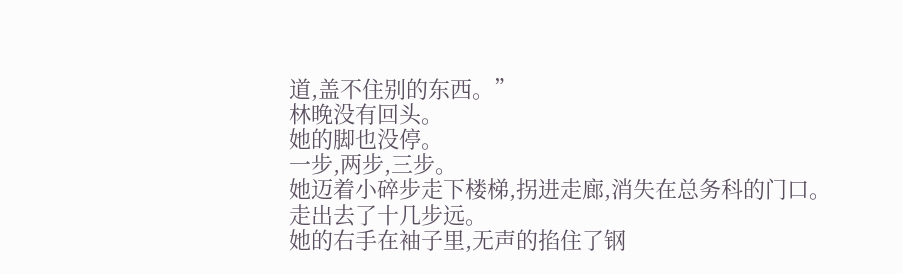道,盖不住别的东西。”
林晚没有回头。
她的脚也没停。
一步,两步,三步。
她迈着小碎步走下楼梯,拐进走廊,消失在总务科的门口。
走出去了十几步远。
她的右手在袖子里,无声的掐住了钢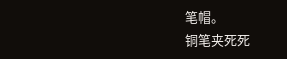笔帽。
铜笔夹死死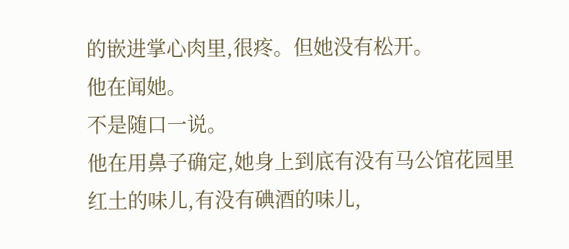的嵌进掌心肉里,很疼。但她没有松开。
他在闻她。
不是随口一说。
他在用鼻子确定,她身上到底有没有马公馆花园里红土的味儿,有没有碘酒的味儿,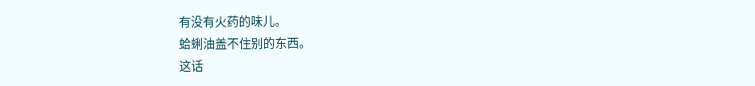有没有火药的味儿。
蛤蜊油盖不住别的东西。
这话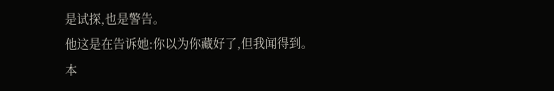是试探,也是警告。
他这是在告诉她:你以为你藏好了,但我闻得到。
本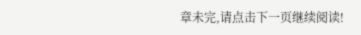章未完,请点击下一页继续阅读!